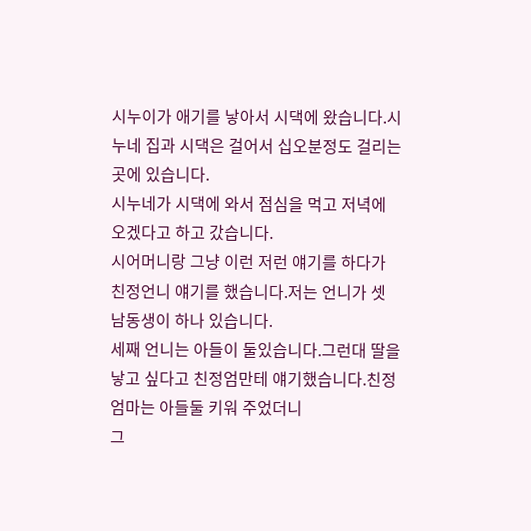시누이가 애기를 낳아서 시댁에 왔습니다.시누네 집과 시댁은 걸어서 십오분정도 걸리는 곳에 있습니다.
시누네가 시댁에 와서 점심을 먹고 저녁에 오겠다고 하고 갔습니다.
시어머니랑 그냥 이런 저런 얘기를 하다가 친정언니 얘기를 했습니다.저는 언니가 셋 남동생이 하나 있습니다.
세째 언니는 아들이 둘있습니다.그런대 딸을 낳고 싶다고 친정엄만테 얘기했습니다.친정엄마는 아들둘 키워 주었더니
그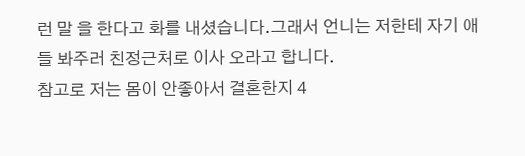런 말 을 한다고 화를 내셨습니다.그래서 언니는 저한테 자기 애들 봐주러 친정근처로 이사 오라고 합니다.
참고로 저는 몸이 안좋아서 결혼한지 4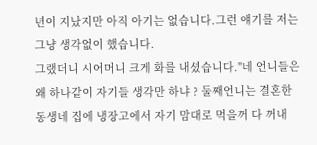년이 지났지만 아직 아기는 없습니다.그런 얘기를 저는 그냥 생각없이 했습니다.
그랬더니 시어머니 크게 화를 내셨습니다."네 언니들은 왜 하나같이 자기들 생각만 하냐 ? 둘째언니는 결혼한 동생네 집에 냉장고에서 자기 맘대로 먹을꺼 다 꺼내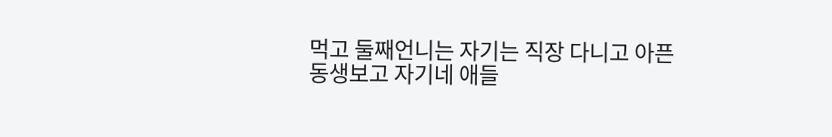먹고 둘째언니는 자기는 직장 다니고 아픈 동생보고 자기네 애들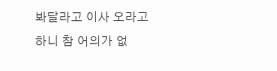봐달라고 이사 오라고 하니 참 어의가 없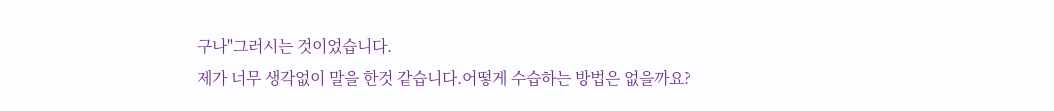구나"그러시는 것이었습니다.
제가 너무 생각없이 말을 한것 같습니다.어떻게 수습하는 방법은 없을까요?